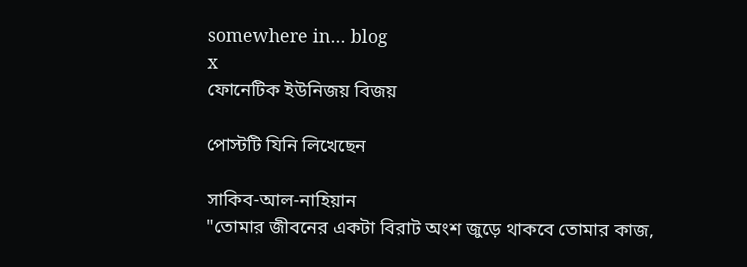somewhere in... blog
x
ফোনেটিক ইউনিজয় বিজয়

পোস্টটি যিনি লিখেছেন

সাকিব-আল-নাহিয়ান
"তোমার জীবনের একটা বিরাট অংশ জুড়ে থাকবে তোমার কাজ,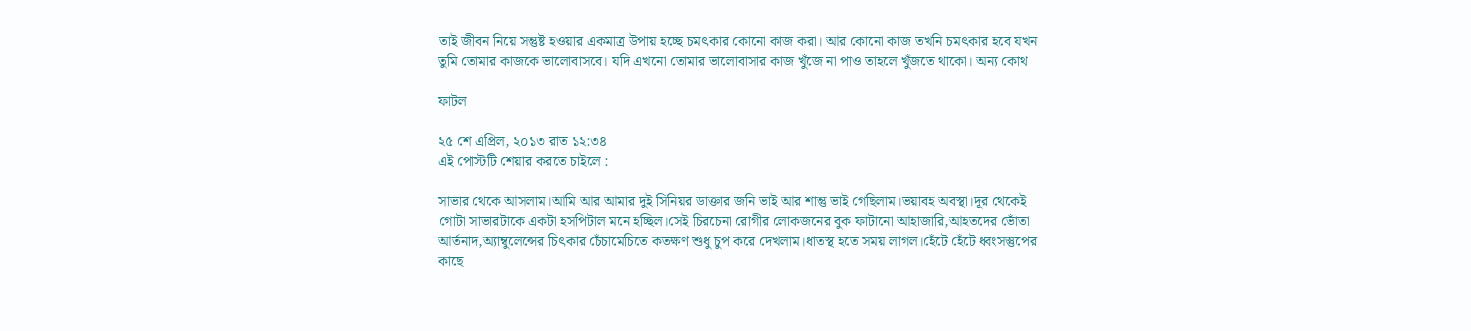তাই জীবন নিয়ে সন্তুষ্ট হওয়ার একমাত্র উপায় হচ্ছে চমৎকার কোনো কাজ করা। আর কোনো কাজ তখনি চমৎকার হবে যখন তুমি তোমার কাজকে ভালোবাসবে। যদি এখনো তোমার ভালোবাসার কাজ খুঁজে না পাও তাহলে খুঁজতে থাকো। অন্য কোথ

ফাটল

২৫ শে এপ্রিল, ২০১৩ রাত ১২:৩৪
এই পোস্টটি শেয়ার করতে চাইলে :

সাভার থেকে আসলাম।আমি আর আমার দুই সিনিয়র ডাক্তার জনি ভাই আর শান্তু ভাই গেছিলাম।ভয়াবহ অবস্থা।দূর থেকেই গোটা সাভারটাকে একটা হসপিটাল মনে হচ্ছিল।সেই চিরচেনা রোগীর লোকজনের বুক ফাটানো আহাজারি,আহতদের ভোঁতা আর্তনাদ,অ্যাম্বুলেন্সের চিৎকার চেঁচামেচিতে কতক্ষণ শুধু চুপ করে দেখলাম।ধাতস্থ হতে সময় লাগল।হেঁটে হেঁটে ধ্বংসস্তুপের কাছে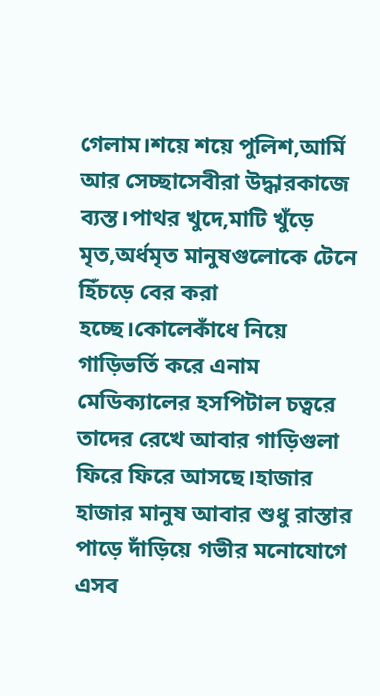গেলাম।শয়ে শয়ে পুলিশ,আর্মি আর সেচ্ছাসেবীরা উদ্ধারকাজে ব্যস্ত।পাথর খুদে,মাটি খুঁড়ে মৃত,অর্ধমৃত মানুষগুলোকে টেনে হিঁচড়ে বের করা হচ্ছে।কোলেকাঁধে নিয়ে গাড়িভর্তি করে এনাম মেডিক্যালের হসপিটাল চত্বরে তাদের রেখে আবার গাড়িগুলা ফিরে ফিরে আসছে।হাজার হাজার মানুষ আবার শুধু রাস্তার পাড়ে দাঁড়িয়ে গভীর মনোযোগে এসব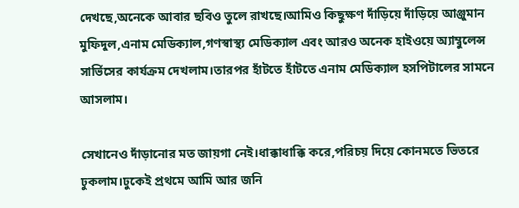দেখছে,অনেকে আবার ছবিও তুলে রাখছে।আমিও কিছুক্ষণ দাঁড়িয়ে দাঁড়িয়ে আঞ্জুমান মুফিদুল,এনাম মেডিক্যাল,গণস্বাস্থ্য মেডিক্যাল এবং আরও অনেক হাইওয়ে অ্যাম্বুলেন্স সার্ভিসের কার্যক্রম দেখলাম।তারপর হাঁটতে হাঁটতে এনাম মেডিক্যাল হসপিটালের সামনে আসলাম।

সেখানেও দাঁড়ানোর মত জায়গা নেই।ধাক্কাধাক্কি করে,পরিচয় দিয়ে কোনমতে ভিতরে ঢুকলাম।ঢুকেই প্রথমে আমি আর জনি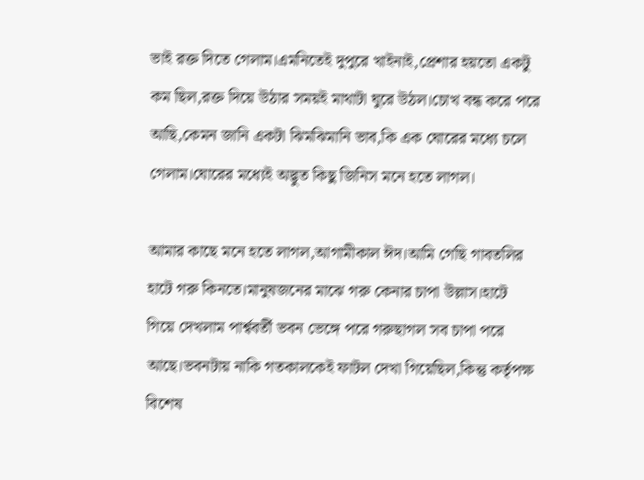ভাই রক্ত দিতে গেলাম।এমনিতেই দুপুরে খাইনাই,প্রেশার হয়তো একটু কম ছিল,রক্ত দিয়ে উঠার সময়ই মাথাটা ঘুরে উঠল।চোখ বন্ধ করে পরে আছি,কেমন জানি একটা ঝিমঝিমানি ভাব,কি এক ঘোরের মধ্যে চলে গেলাম।ঘোরের মধ্যেই অদ্ভুত কিছু জিনিস মনে হতে লাগল।

আমার কাছে মনে হতে লাগল,আগামীকাল ঈদ।আমি গেছি গাবতলির হাটে গরু কিনতে।মানুষজনের মাঝে গরু কেনার চাপা উল্লাস।হাটে গিয়ে দেখলাম পার্শ্ববর্তী ভবন ভেঙ্গে পরে গরুছাগল সব চাপা পরে আছে।ভবনটায় নাকি গতকালকেই ফাটল দেখা গিয়েছিল,কিন্তু কর্তৃপক্ষ বিশেষ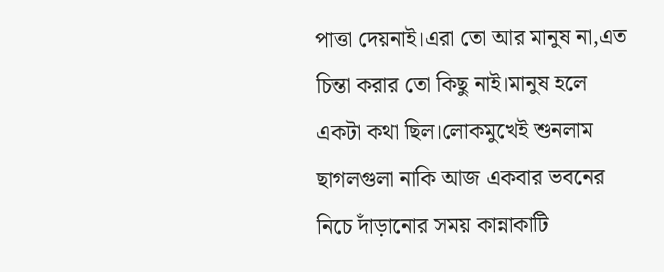পাত্তা দেয়নাই।এরা তো আর মানুষ না,এত চিন্তা করার তো কিছু নাই।মানুষ হলে একটা কথা ছিল।লোকমুখেই শুনলাম ছাগলগুলা নাকি আজ একবার ভবনের নিচে দাঁড়ানোর সময় কান্নাকাটি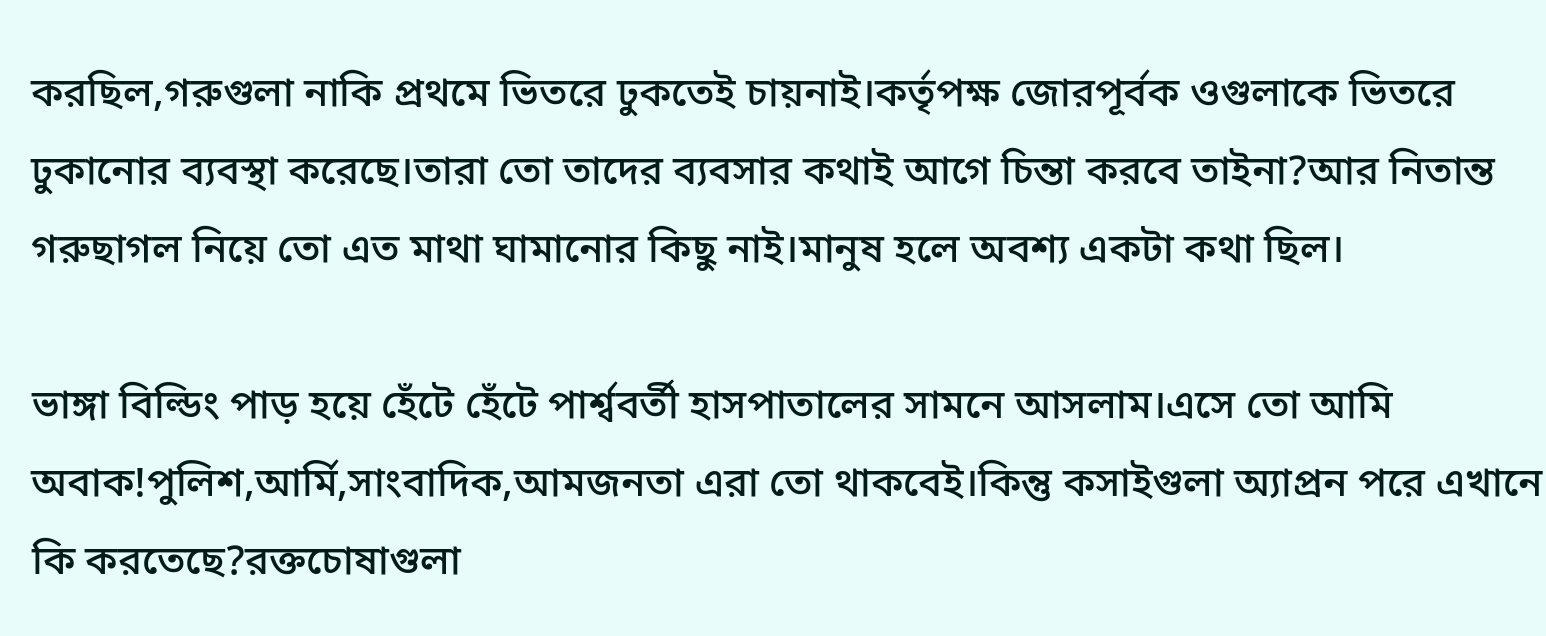করছিল,গরুগুলা নাকি প্রথমে ভিতরে ঢুকতেই চায়নাই।কর্তৃপক্ষ জোরপূর্বক ওগুলাকে ভিতরে ঢুকানোর ব্যবস্থা করেছে।তারা তো তাদের ব্যবসার কথাই আগে চিন্তা করবে তাইনা?আর নিতান্ত গরুছাগল নিয়ে তো এত মাথা ঘামানোর কিছু নাই।মানুষ হলে অবশ্য একটা কথা ছিল।

ভাঙ্গা বিল্ডিং পাড় হয়ে হেঁটে হেঁটে পার্শ্ববর্তী হাসপাতালের সামনে আসলাম।এসে তো আমি অবাক!পুলিশ,আর্মি,সাংবাদিক,আমজনতা এরা তো থাকবেই।কিন্তু কসাইগুলা অ্যাপ্রন পরে এখানে কি করতেছে?রক্তচোষাগুলা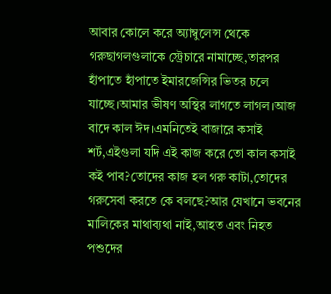আবার কোলে করে অ্যাম্বুলেন্স থেকে গরুছাগলগুলাকে স্ট্রেচারে নামাচ্ছে,তারপর হাঁপাতে হাঁপাতে ইমারজেন্সির ভিতর চলে যাচ্ছে।আমার ভীষণ অস্থির লাগতে লাগল।আজ বাদে কাল ঈদ।এমনিতেই বাজারে কসাই শর্ট,এইগুলা যদি এই কাজ করে তো কাল কসাই কই পাব?তোদের কাজ হল গরু কাটা,তোদের গরুসেবা করতে কে বলছে?আর যেখানে ভবনের মালিকের মাথাব্যথা নাই,আহত এবং নিহত পশুদের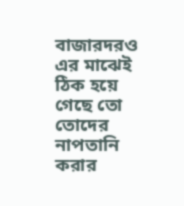বাজারদরও এর মাঝেই ঠিক হয়ে গেছে তো তোদের নাপতানি করার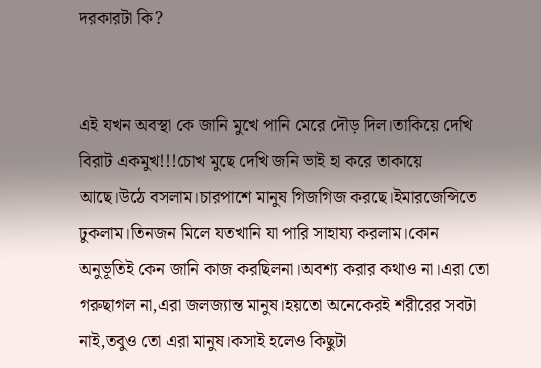দরকারটা কি?


এই যখন অবস্থা কে জানি মুখে পানি মেরে দৌড় দিল।তাকিয়ে দেখি বিরাট একমুখ!!!চোখ মুছে দেখি জনি ভাই হা করে তাকায়ে আছে।উঠে বসলাম।চারপাশে মানুষ গিজগিজ করছে।ইমারজেন্সিতে ঢুকলাম।তিনজন মিলে যতখানি যা পারি সাহায্য করলাম।কোন অনুভূতিই কেন জানি কাজ করছিলনা।অবশ্য করার কথাও না।এরা তো গরুছাগল না,এরা জলজ্যান্ত মানুষ।হয়তো অনেকেরই শরীরের সবটা নাই,তবুও তো এরা মানুষ।কসাই হলেও কিছুটা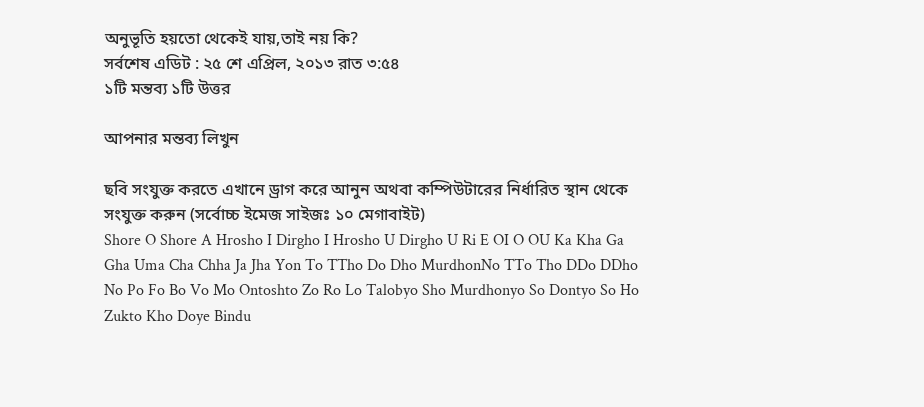অনুভূতি হয়তো থেকেই যায়,তাই নয় কি?
সর্বশেষ এডিট : ২৫ শে এপ্রিল, ২০১৩ রাত ৩:৫৪
১টি মন্তব্য ১টি উত্তর

আপনার মন্তব্য লিখুন

ছবি সংযুক্ত করতে এখানে ড্রাগ করে আনুন অথবা কম্পিউটারের নির্ধারিত স্থান থেকে সংযুক্ত করুন (সর্বোচ্চ ইমেজ সাইজঃ ১০ মেগাবাইট)
Shore O Shore A Hrosho I Dirgho I Hrosho U Dirgho U Ri E OI O OU Ka Kha Ga Gha Uma Cha Chha Ja Jha Yon To TTho Do Dho MurdhonNo TTo Tho DDo DDho No Po Fo Bo Vo Mo Ontoshto Zo Ro Lo Talobyo Sho Murdhonyo So Dontyo So Ho Zukto Kho Doye Bindu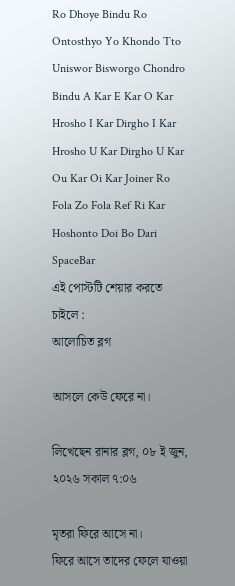Ro Dhoye Bindu Ro Ontosthyo Yo Khondo Tto Uniswor Bisworgo Chondro Bindu A Kar E Kar O Kar Hrosho I Kar Dirgho I Kar Hrosho U Kar Dirgho U Kar Ou Kar Oi Kar Joiner Ro Fola Zo Fola Ref Ri Kar Hoshonto Doi Bo Dari SpaceBar
এই পোস্টটি শেয়ার করতে চাইলে :
আলোচিত ব্লগ

আসলে কেউ ফেরে না।

লিখেছেন রানার ব্লগ, ০৮ ই জুন, ২০২৬ সকাল ৭:০৬

মৃতরা ফিরে আসে না।
ফিরে আসে তাদের ফেলে যাওয়া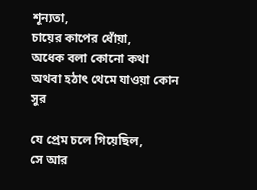শূন্যতা,
চায়ের কাপের ধোঁয়া,
অধেক বলা কোনো কথা
অথবা হঠাৎ থেমে যাওয়া কোন সুর

যে প্রেম চলে গিয়েছিল,
সে আর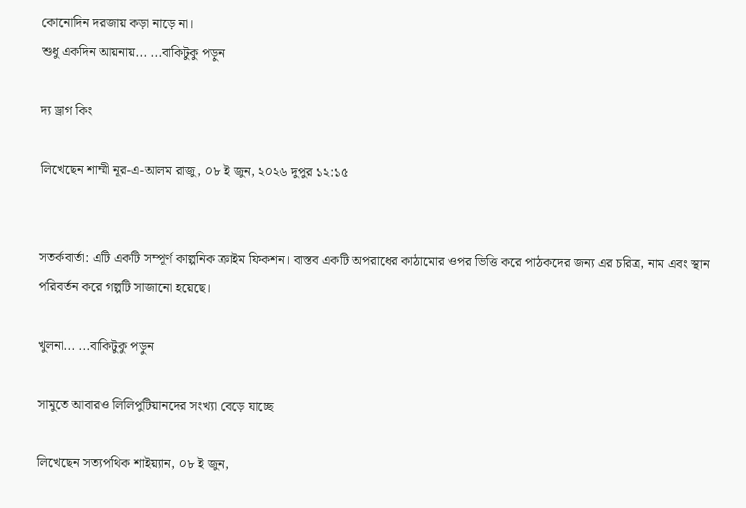কোনোদিন দরজায় কড়া নাড়ে না।
শুধু একদিন আয়নায়... ...বাকিটুকু পড়ুন

দ্য ড্রাগ কিং

লিখেছেন শাম্মী নূর-এ-আলম রাজু, ০৮ ই জুন, ২০২৬ দুপুর ১২:১৫


সতর্কবার্তা: এটি একটি সম্পূর্ণ কাল্পনিক ক্রাইম ফিকশন। বাস্তব একটি অপরাধের কাঠামোর ওপর ভিত্তি করে পাঠকদের জন্য এর চরিত্র, নাম এবং স্থান পরিবর্তন করে গল্পটি সাজানো হয়েছে।

খুলনা... ...বাকিটুকু পড়ুন

সামুতে আবারও লিলিপুটিয়ানদের সংখ্যা বেড়ে যাচ্ছে

লিখেছেন সত্যপথিক শাইয়্যান, ০৮ ই জুন,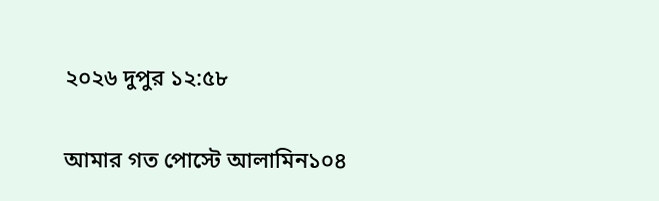২০২৬ দুপুর ১২:৫৮

আমার গত পোস্টে আলামিন১০৪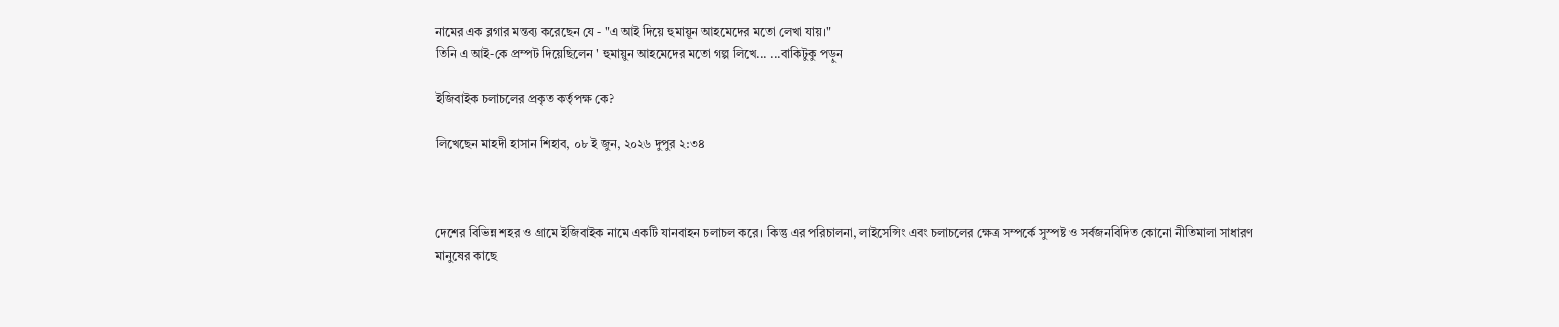নামের এক ব্লগার মন্তব্য করেছেন যে - "এ আই দিয়ে হুমায়ূন আহমেদের মতো লেখা যায়।"
তিনি এ আই-কে প্রম্পট দিয়েছিলেন ' হুমায়ুন আহমেদের মতো গল্প লিখে... ...বাকিটুকু পড়ুন

ইজিবাইক চলাচলের প্রকৃত কর্তৃপক্ষ কে?

লিখেছেন মাহদী হাসান শিহাব, ০৮ ই জুন, ২০২৬ দুপুর ২:৩৪



দেশের বিভিন্ন শহর ও গ্রামে ইজিবাইক নামে একটি যানবাহন চলাচল করে। কিন্তু এর পরিচালনা, লাইসেন্সিং এবং চলাচলের ক্ষেত্র সম্পর্কে সুস্পষ্ট ও সর্বজনবিদিত কোনো নীতিমালা সাধারণ মানুষের কাছে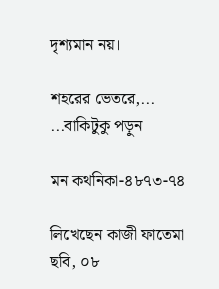দৃশ্যমান নয়।

শহরের ভেতরে,... ...বাকিটুকু পড়ুন

মন কথনিকা-৪৮৭৩-৭৪

লিখেছেন কাজী ফাতেমা ছবি, ০৮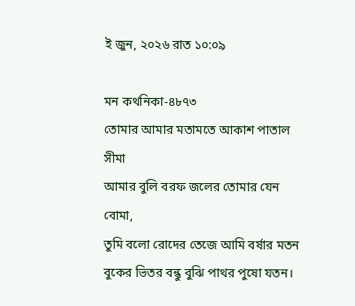ই জুন, ২০২৬ রাত ১০:০৯

মন কথনিকা-৪৮৭৩
তোমার আমার মতামতে আকাশ পাতাল সীমা
আমার বুলি বরফ জলের তোমার যেন বোমা,
তুমি বলো রোদের তেজে আমি বর্ষার মতন
বুকের ভিতর বন্ধু বুঝি পাথর পুষো যতন।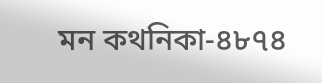মন কথনিকা-৪৮৭৪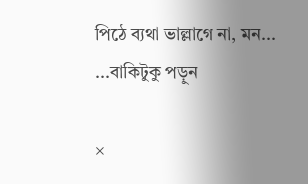পিঠে ব্যথা ভাল্লাগে না, মন... ...বাকিটুকু পড়ুন

×